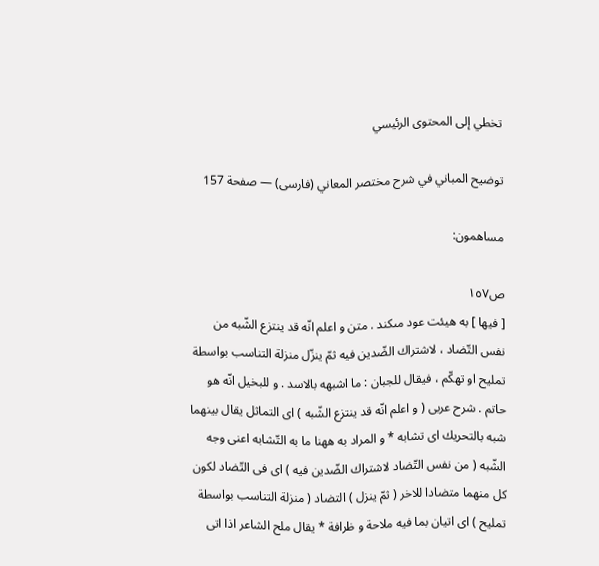تخطي إلى المحتوى الرئيسي

توضيح المباني في شرح مختصر المعاني (فارسى) — صفحة 157

مساهمون:

ص١٥٧
[ فيها ] به هيئت عود مىكند . متن و اعلم انّه قد ينتزع الشّبه من نفس التّضاد ، لاشتراك الضّدين فيه ثمّ ينزّل منزلة التناسب بواسطة تمليح او تهكّم ، فيقال للجبان : ما اشبهه بالاسد . و للبخيل انّه هو حاتم . شرح عربى ( و اعلم انّه قد ينتزع الشّبه ) اى التماثل يقال بينهما شبه بالتحريك اى تشابه * و المراد به ههنا ما به التّشابه اعنى وجه الشّبه ( من نفس التّضاد لاشتراك الضّدين فيه ) اى فى التّضاد لكون كل منهما متضادا للاخر ( ثمّ ينزل ) التضاد ( منزلة التناسب بواسطة تمليح ) اى اتيان بما فيه ملاحة و ظرافة * يقال ملح الشاعر اذا اتى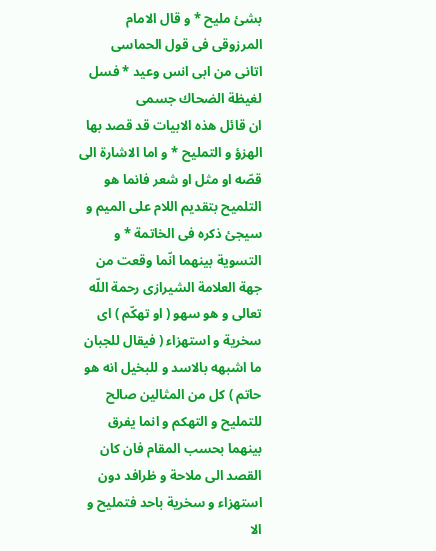بشئ مليح * و قال الامام المرزوقى فى قول الحماسى
اتانى من ابى انس وعيد * فسل لغيظة الضحاك جسمى
ان قائل هذه الابيات قد قصد بها الهزؤ و التمليح * و اما الاشارة الى قصّه او مثل او شعر فانما هو التلميح بتقديم اللام على الميم و سيجئ ذكره فى الخاتمة * و التسوية بينهما انّما وقعت من جهة العلامة الشيرازى رحمة اللّه تعالى و هو سهو ( او تهكّم ) اى سخرية و استهزاء ( فيقال للجبان ما اشبهه بالاسد و للبخيل انه هو حاتم ) كل من المثالين صالح للتمليح و التهكم و انما يفرق بينهما بحسب المقام فان كان القصد الى ملاحة و ظرافد دون استهزاء و سخرية باحد فتمليح و الا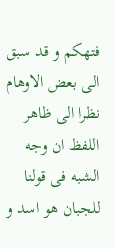فتهكم و قد سبق الى بعض الاوهام نظرا الى ظاهر اللفظ ان وجه الشبه فى قولنا للجبان هو اسد و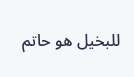للبخيل هو حاتم